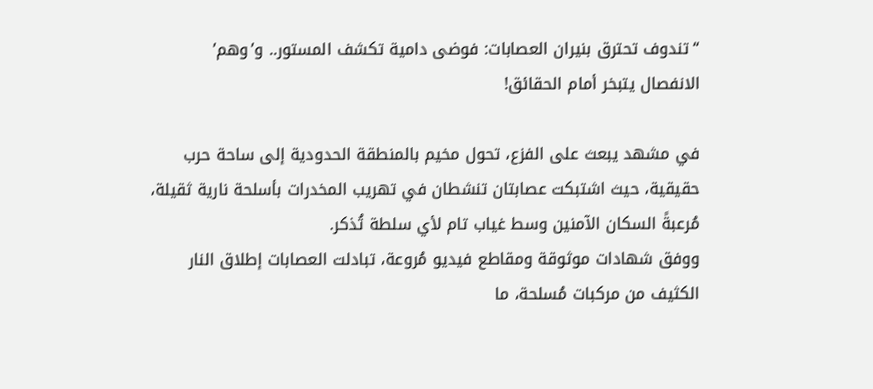“تندوف تحترق بنيران العصابات: فوضى دامية تكشف المستور.. و’وهم’ الانفصال يتبخر أمام الحقائق!

في مشهد يبعث على الفزع، تحول مخيم بالمنطقة الحدودية إلى ساحة حرب حقيقية، حيث اشتبكت عصابتان تنشطان في تهريب المخدرات بأسلحة نارية ثقيلة، مُرعبةً السكان الآمنين وسط غياب تام لأي سلطة تُذكر.
ووفق شهادات موثوقة ومقاطع فيديو مُروعة، تبادلت العصابات إطلاق النار الكثيف من مركبات مُسلحة، ما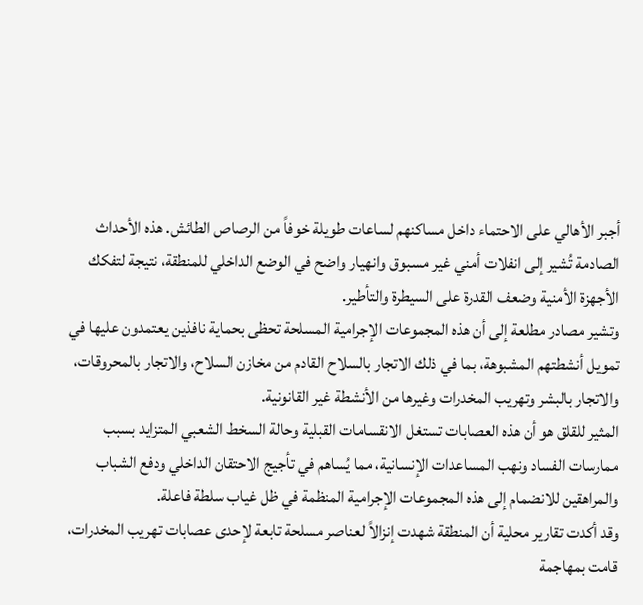أجبر الأهالي على الاحتماء داخل مساكنهم لساعات طويلة خوفاً من الرصاص الطائش. هذه الأحداث الصادمة تُشير إلى انفلات أمني غير مسبوق وانهيار واضح في الوضع الداخلي للمنطقة، نتيجة لتفكك الأجهزة الأمنية وضعف القدرة على السيطرة والتأطير.
وتشير مصادر مطلعة إلى أن هذه المجموعات الإجرامية المسلحة تحظى بحماية نافذين يعتمدون عليها في تمويل أنشطتهم المشبوهة، بما في ذلك الاتجار بالسلاح القادم من مخازن السلاح، والاتجار بالمحروقات، والاتجار بالبشر وتهريب المخدرات وغيرها من الأنشطة غير القانونية.
المثير للقلق هو أن هذه العصابات تستغل الانقسامات القبلية وحالة السخط الشعبي المتزايد بسبب ممارسات الفساد ونهب المساعدات الإنسانية، مما يُساهم في تأجيج الاحتقان الداخلي ودفع الشباب والمراهقين للانضمام إلى هذه المجموعات الإجرامية المنظمة في ظل غياب سلطة فاعلة.
وقد أكدت تقارير محلية أن المنطقة شهدت إنزالاً لعناصر مسلحة تابعة لإحدى عصابات تهريب المخدرات، قامت بمهاجمة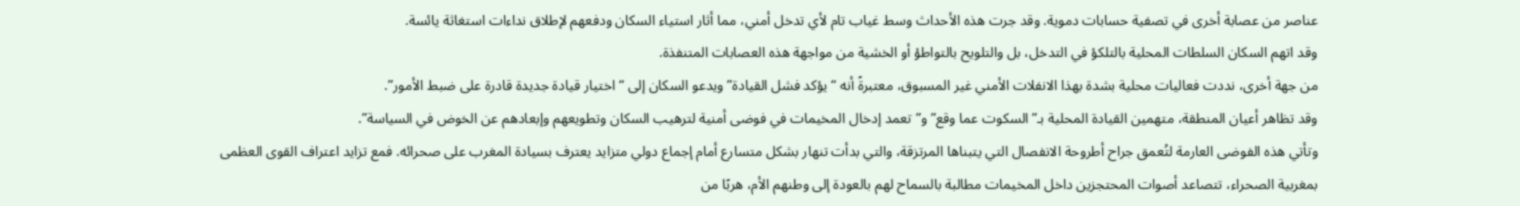عناصر من عصابة أخرى في تصفية حسابات دموية. وقد جرت هذه الأحداث وسط غياب تام لأي تدخل أمني، مما أثار استياء السكان ودفعهم لإطلاق نداءات استغاثة يائسة.
وقد اتهم السكان السلطات المحلية بالتلكؤ في التدخل، بل والتلويح بالتواطؤ أو الخشية من مواجهة هذه العصابات المتنفذة.
من جهة أخرى، نددت فعاليات محلية بشدة بهذا الانفلات الأمني غير المسبوق، معتبرةً أنه “يؤكد فشل القيادة” ويدعو السكان إلى “اختيار قيادة جديدة قادرة على ضبط الأمور”.
وقد تظاهر أعيان المنطقة، متهمين القيادة المحلية بـ”السكوت عما وقع” و”تعمد إدخال المخيمات في فوضى أمنية لترهيب السكان وتطويعهم وإبعادهم عن الخوض في السياسة”.
وتأتي هذه الفوضى العارمة لتُعمق جراح أطروحة الانفصال التي يتبناها المرتزقة، والتي بدأت تنهار بشكل متسارع أمام إجماع دولي متزايد يعترف بسيادة المغرب على صحرائه. فمع تزايد اعتراف القوى العظمى بمغربية الصحراء، تتصاعد أصوات المحتجزين داخل المخيمات مطالبة بالسماح لهم بالعودة إلى وطنهم الأم، هربًا من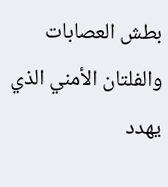بطش العصابات والفلتان الأمني الذي يهدد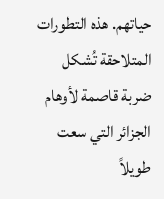حياتهم. هذه التطورات المتلاحقة تُشكل ضربة قاصمة لأوهام الجزائر التي سعت طويلاً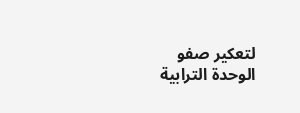لتعكير صفو الوحدة الترابية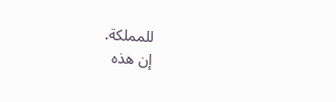للمملكة.
إن هذه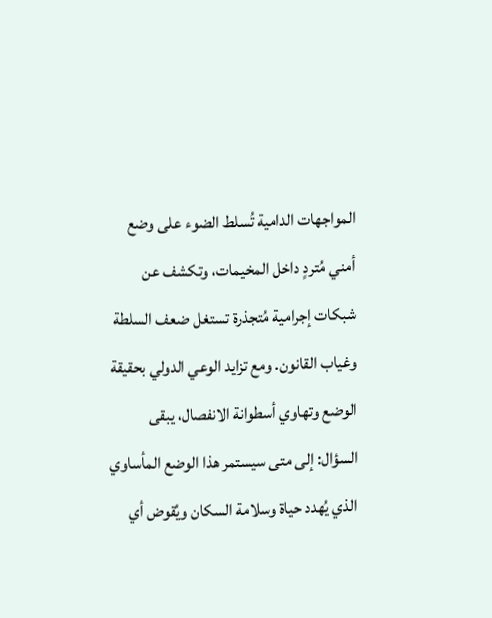المواجهات الدامية تُسلط الضوء على وضع أمني مُتردٍ داخل المخيمات، وتكشف عن شبكات إجرامية مُتجذرة تستغل ضعف السلطة وغياب القانون. ومع تزايد الوعي الدولي بحقيقة الوضع وتهاوي أسطوانة الانفصال، يبقى السؤال: إلى متى سيستمر هذا الوضع المأساوي الذي يُهدد حياة وسلامة السكان ويُقوض أي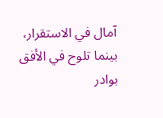آمال في الاستقرار، بينما تلوح في الأفق بوادر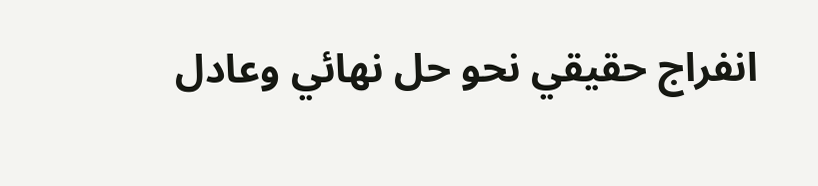انفراج حقيقي نحو حل نهائي وعادل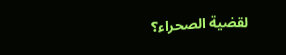لقضية الصحراء؟